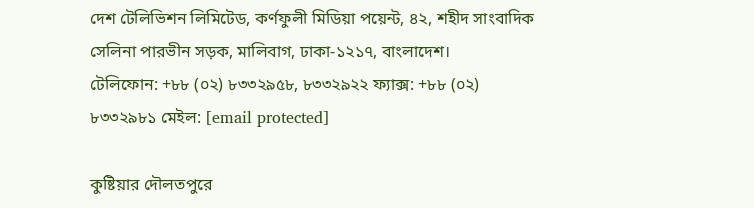দেশ টেলিভিশন লিমিটেড, কর্ণফুলী মিডিয়া পয়েন্ট, ৪২, শহীদ সাংবাদিক সেলিনা পারভীন সড়ক, মালিবাগ, ঢাকা-১২১৭, বাংলাদেশ।
টেলিফোন: +৮৮ (০২) ৮৩৩২৯৫৮, ৮৩৩২৯২২ ফ্যাক্স: +৮৮ (০২) ৮৩৩২৯৮১ মেইল: [email protected]

কুষ্টিয়ার দৌলতপুরে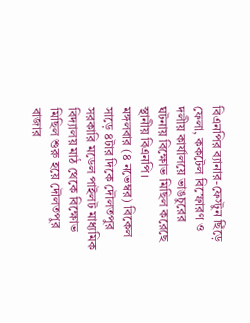বিএনপির ব্যানার-ফেস্টুন ছিঁড়ে ফেলা, ককটেল বিস্ফোরণ ও দলীয় কার্যালয়ে ভাঙচুরের ঘটনায় বিক্ষোভ মিছিল করেছে স্থানীয় বিএনপি।
মঙ্গলবার (৪ নভেম্বর) বিকেল সাড়ে ৪টার দিকে দৌলতপুর সরকারি মডেল পাইলট মাধ্যমিক বিদ্যালয় মাঠ থেকে বিক্ষোভ মিছিল শুরু হয়ে দৌলতপুর বাজার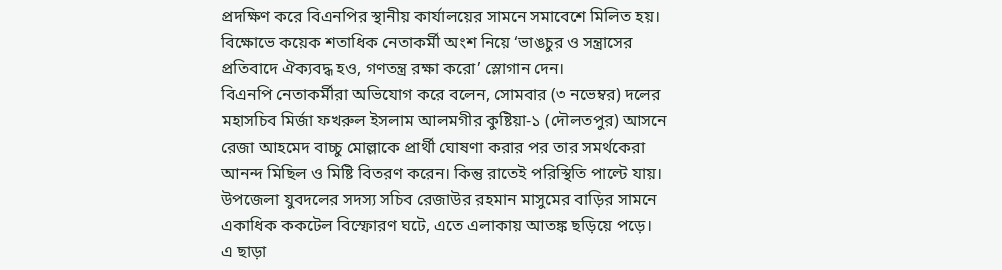প্রদক্ষিণ করে বিএনপির স্থানীয় কার্যালয়ের সামনে সমাবেশে মিলিত হয়। বিক্ষোভে কয়েক শতাধিক নেতাকর্মী অংশ নিয়ে ‘ভাঙচুর ও সন্ত্রাসের প্রতিবাদে ঐক্যবদ্ধ হও, গণতন্ত্র রক্ষা করো’ স্লোগান দেন।
বিএনপি নেতাকর্মীরা অভিযোগ করে বলেন, সোমবার (৩ নভেম্বর) দলের মহাসচিব মির্জা ফখরুল ইসলাম আলমগীর কুষ্টিয়া-১ (দৌলতপুর) আসনে রেজা আহমেদ বাচ্চু মোল্লাকে প্রার্থী ঘোষণা করার পর তার সমর্থকেরা আনন্দ মিছিল ও মিষ্টি বিতরণ করেন। কিন্তু রাতেই পরিস্থিতি পাল্টে যায়। উপজেলা যুবদলের সদস্য সচিব রেজাউর রহমান মাসুমের বাড়ির সামনে একাধিক ককটেল বিস্ফোরণ ঘটে, এতে এলাকায় আতঙ্ক ছড়িয়ে পড়ে।
এ ছাড়া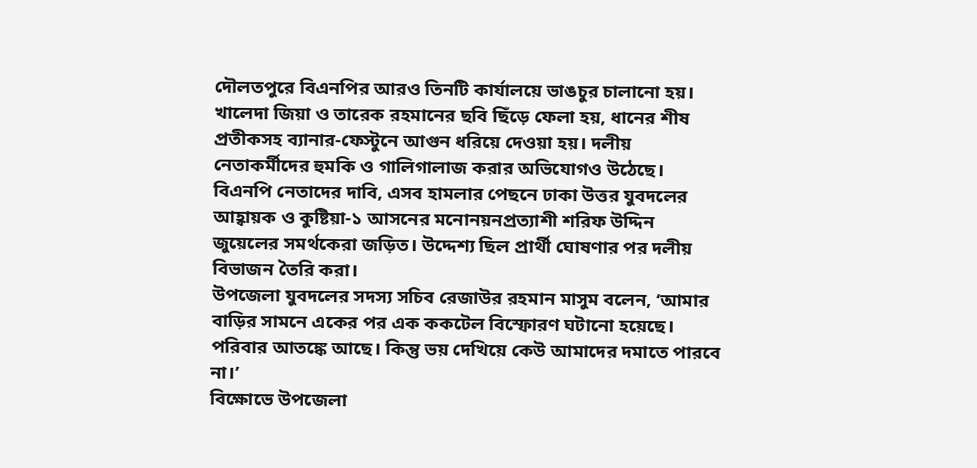দৌলতপুরে বিএনপির আরও তিনটি কার্যালয়ে ভাঙচুর চালানো হয়। খালেদা জিয়া ও তারেক রহমানের ছবি ছিঁড়ে ফেলা হয়, ধানের শীষ প্রতীকসহ ব্যানার-ফেস্টুনে আগুন ধরিয়ে দেওয়া হয়। দলীয় নেতাকর্মীদের হুমকি ও গালিগালাজ করার অভিযোগও উঠেছে।
বিএনপি নেতাদের দাবি, এসব হামলার পেছনে ঢাকা উত্তর যুবদলের আহ্বায়ক ও কুষ্টিয়া-১ আসনের মনোনয়নপ্রত্যাশী শরিফ উদ্দিন জুয়েলের সমর্থকেরা জড়িত। উদ্দেশ্য ছিল প্রার্থী ঘোষণার পর দলীয় বিভাজন তৈরি করা।
উপজেলা যুবদলের সদস্য সচিব রেজাউর রহমান মাসুম বলেন, ‘আমার বাড়ির সামনে একের পর এক ককটেল বিস্ফোরণ ঘটানো হয়েছে। পরিবার আতঙ্কে আছে। কিন্তু ভয় দেখিয়ে কেউ আমাদের দমাতে পারবে না।’
বিক্ষোভে উপজেলা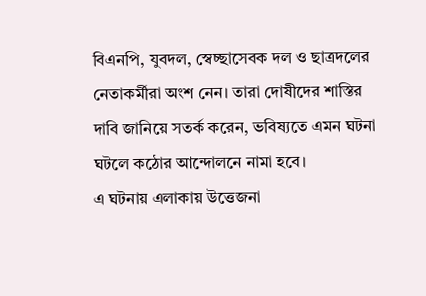বিএনপি, যুবদল, স্বেচ্ছাসেবক দল ও ছাত্রদলের নেতাকর্মীরা অংশ নেন। তারা দোষীদের শাস্তির দাবি জানিয়ে সতর্ক করেন, ভবিষ্যতে এমন ঘটনা ঘটলে কঠোর আন্দোলনে নামা হবে।
এ ঘটনায় এলাকায় উত্তেজনা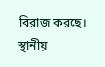বিরাজ করছে। স্থানীয়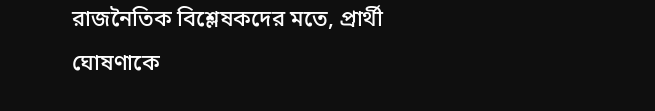রাজনৈতিক বিশ্লেষকদের মতে, প্রার্থী ঘোষণাকে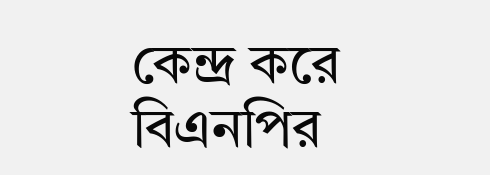কেন্দ্র করে বিএনপির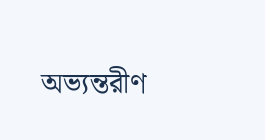অভ্যন্তরীণ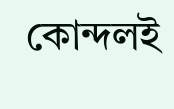কোন্দলই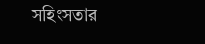সহিংসতার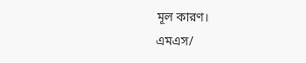মূল কারণ।
এমএস/